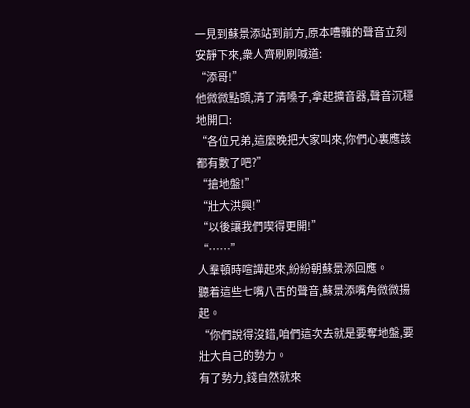一見到蘇景添站到前方,原本嘈雜的聲音立刻安靜下來,衆人齊刷刷喊道:
“添哥!”
他微微點頭,清了清嗓子,拿起擴音器,聲音沉穩地開口:
“各位兄弟,這麼晚把大家叫來,你們心裏應該都有數了吧?”
“搶地盤!”
“壯大洪興!”
“以後讓我們喫得更開!”
“……”
人羣頓時喧譁起來,紛紛朝蘇景添回應。
聽着這些七嘴八舌的聲音,蘇景添嘴角微微揚起。
“你們說得沒錯,咱們這次去就是要奪地盤,要壯大自己的勢力。
有了勢力,錢自然就來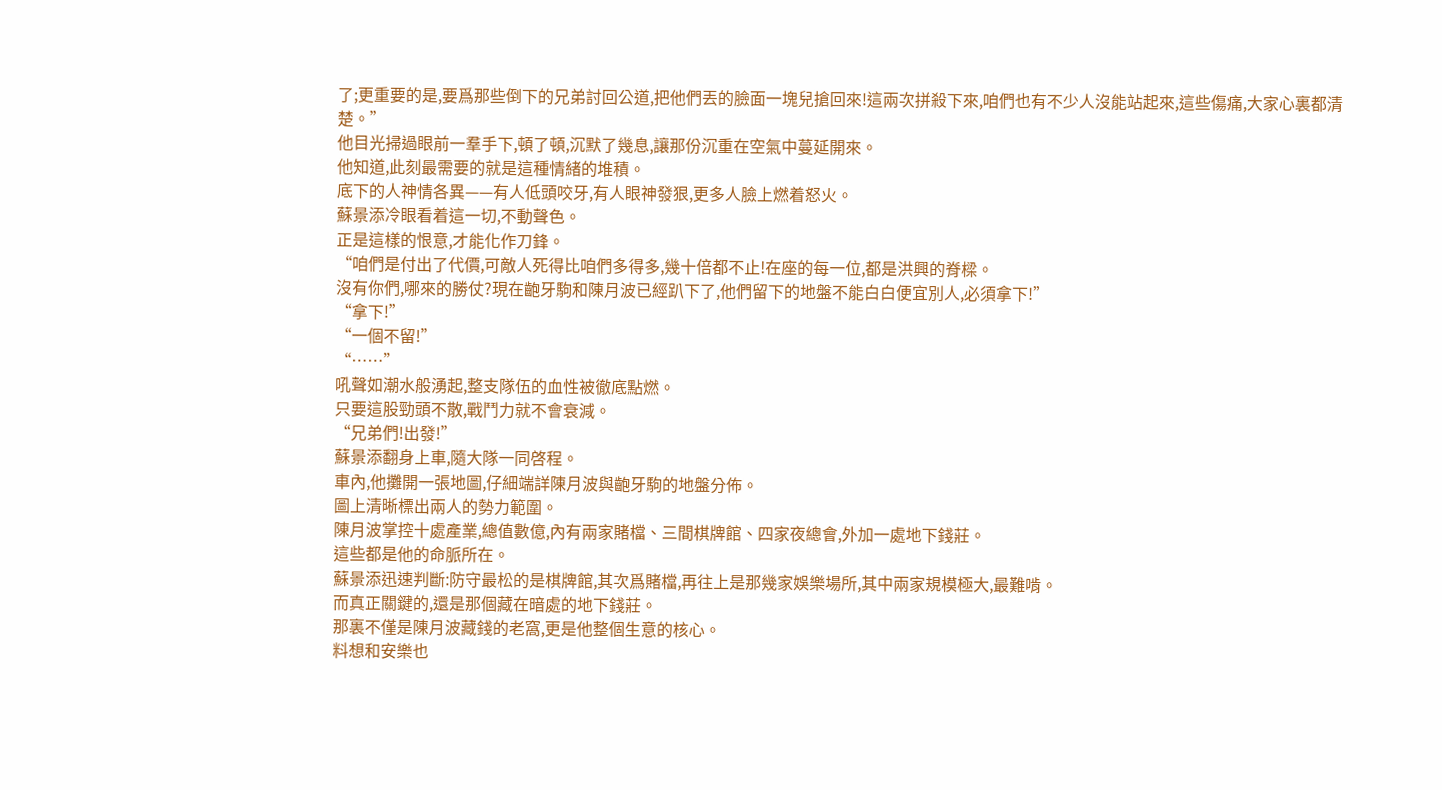了;更重要的是,要爲那些倒下的兄弟討回公道,把他們丟的臉面一塊兒搶回來!這兩次拼殺下來,咱們也有不少人沒能站起來,這些傷痛,大家心裏都清楚。”
他目光掃過眼前一羣手下,頓了頓,沉默了幾息,讓那份沉重在空氣中蔓延開來。
他知道,此刻最需要的就是這種情緒的堆積。
底下的人神情各異——有人低頭咬牙,有人眼神發狠,更多人臉上燃着怒火。
蘇景添冷眼看着這一切,不動聲色。
正是這樣的恨意,才能化作刀鋒。
“咱們是付出了代價,可敵人死得比咱們多得多,幾十倍都不止!在座的每一位,都是洪興的脊樑。
沒有你們,哪來的勝仗?現在齙牙駒和陳月波已經趴下了,他們留下的地盤不能白白便宜別人,必須拿下!”
“拿下!”
“一個不留!”
“……”
吼聲如潮水般湧起,整支隊伍的血性被徹底點燃。
只要這股勁頭不散,戰鬥力就不會衰減。
“兄弟們!出發!”
蘇景添翻身上車,隨大隊一同啓程。
車內,他攤開一張地圖,仔細端詳陳月波與齙牙駒的地盤分佈。
圖上清晰標出兩人的勢力範圍。
陳月波掌控十處產業,總值數億,內有兩家賭檔、三間棋牌館、四家夜總會,外加一處地下錢莊。
這些都是他的命脈所在。
蘇景添迅速判斷:防守最松的是棋牌館,其次爲賭檔,再往上是那幾家娛樂場所,其中兩家規模極大,最難啃。
而真正關鍵的,還是那個藏在暗處的地下錢莊。
那裏不僅是陳月波藏錢的老窩,更是他整個生意的核心。
料想和安樂也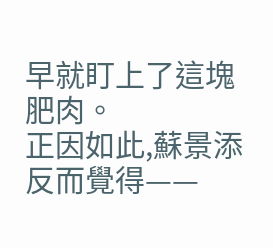早就盯上了這塊肥肉。
正因如此,蘇景添反而覺得——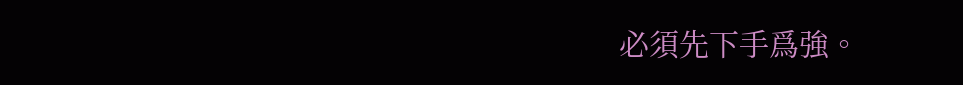必須先下手爲強。